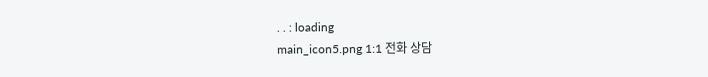. . : loading
main_icon5.png 1:1 전화 상담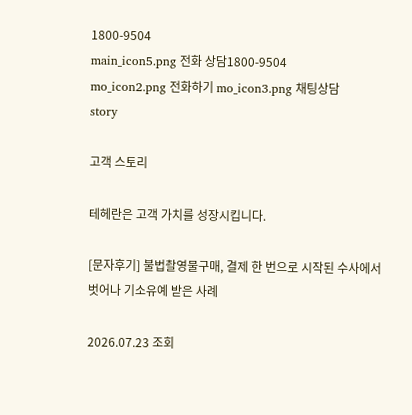1800-9504
main_icon5.png 전화 상담1800-9504
mo_icon2.png 전화하기 mo_icon3.png 채팅상담
story

고객 스토리

테헤란은 고객 가치를 성장시킵니다.

[문자후기] 불법촬영물구매, 결제 한 번으로 시작된 수사에서 벗어나 기소유예 받은 사례

2026.07.23 조회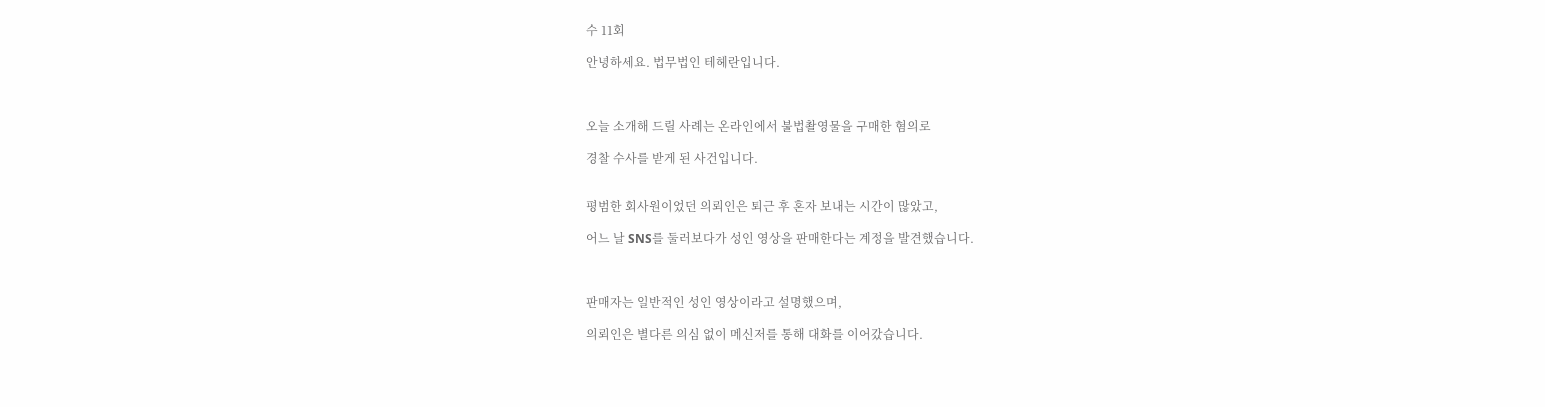수 11회

안녕하세요. 법무법인 테헤란입니다.



오늘 소개해 드릴 사례는 온라인에서 불법촬영물을 구매한 혐의로

경찰 수사를 받게 된 사건입니다.


평범한 회사원이었던 의뢰인은 퇴근 후 혼자 보내는 시간이 많았고,

어느 날 SNS를 둘러보다가 성인 영상을 판매한다는 계정을 발견했습니다.



판매자는 일반적인 성인 영상이라고 설명했으며,

의뢰인은 별다른 의심 없이 메신저를 통해 대화를 이어갔습니다.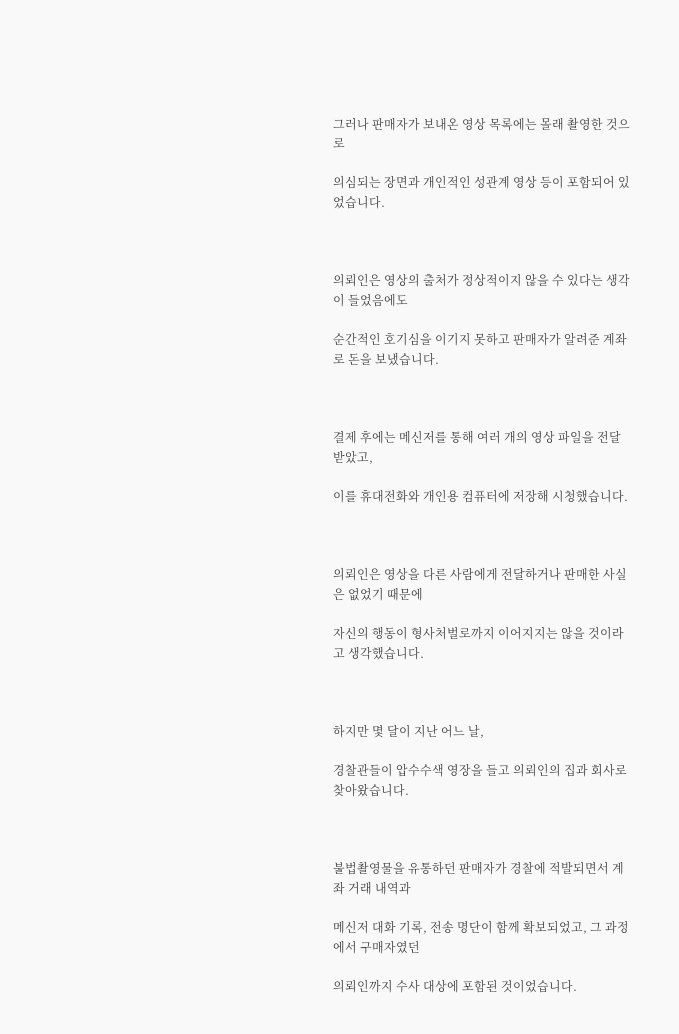그러나 판매자가 보내온 영상 목록에는 몰래 촬영한 것으로

의심되는 장면과 개인적인 성관계 영상 등이 포함되어 있었습니다.



의뢰인은 영상의 출처가 정상적이지 않을 수 있다는 생각이 들었음에도

순간적인 호기심을 이기지 못하고 판매자가 알려준 계좌로 돈을 보냈습니다.



결제 후에는 메신저를 통해 여러 개의 영상 파일을 전달받았고,

이를 휴대전화와 개인용 컴퓨터에 저장해 시청했습니다.



의뢰인은 영상을 다른 사람에게 전달하거나 판매한 사실은 없었기 때문에

자신의 행동이 형사처벌로까지 이어지지는 않을 것이라고 생각했습니다.



하지만 몇 달이 지난 어느 날,

경찰관들이 압수수색 영장을 들고 의뢰인의 집과 회사로 찾아왔습니다.



불법촬영물을 유통하던 판매자가 경찰에 적발되면서 계좌 거래 내역과

메신저 대화 기록, 전송 명단이 함께 확보되었고, 그 과정에서 구매자였던

의뢰인까지 수사 대상에 포함된 것이었습니다.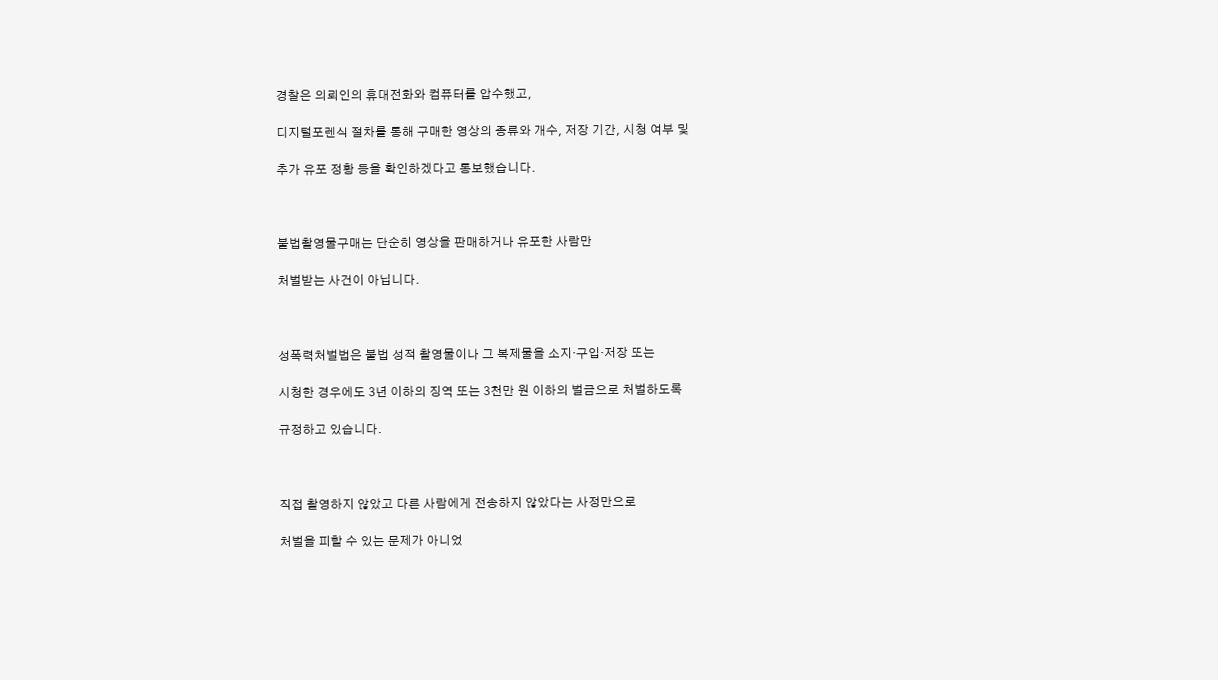경찰은 의뢰인의 휴대전화와 컴퓨터를 압수했고,

디지털포렌식 절차를 통해 구매한 영상의 종류와 개수, 저장 기간, 시청 여부 및

추가 유포 정황 등을 확인하겠다고 통보했습니다.



불법촬영물구매는 단순히 영상을 판매하거나 유포한 사람만

처벌받는 사건이 아닙니다.



성폭력처벌법은 불법 성적 촬영물이나 그 복제물을 소지·구입·저장 또는

시청한 경우에도 3년 이하의 징역 또는 3천만 원 이하의 벌금으로 처벌하도록

규정하고 있습니다.



직접 촬영하지 않았고 다른 사람에게 전송하지 않았다는 사정만으로

처벌을 피할 수 있는 문제가 아니었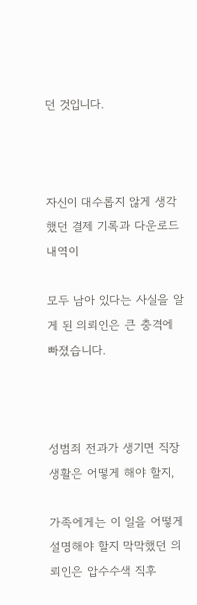던 것입니다.



자신이 대수롭지 않게 생각했던 결제 기록과 다운로드 내역이

모두 남아 있다는 사실을 알게 된 의뢰인은 큰 충격에 빠졌습니다.



성범죄 전과가 생기면 직장생활은 어떻게 해야 할지,

가족에게는 이 일을 어떻게 설명해야 할지 막막했던 의뢰인은 압수수색 직후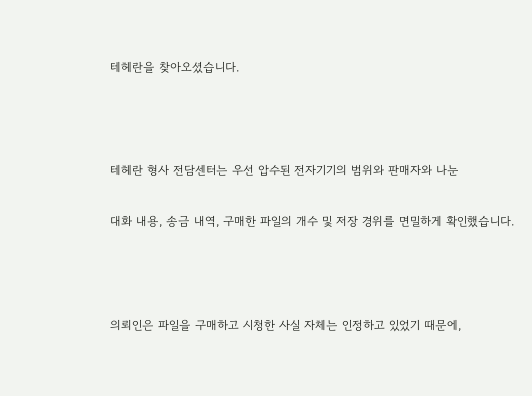테헤란을 찾아오셨습니다.



테헤란 형사 전담센터는 우선 압수된 전자기기의 범위와 판매자와 나눈

대화 내용, 송금 내역, 구매한 파일의 개수 및 저장 경위를 면밀하게 확인했습니다.



의뢰인은 파일을 구매하고 시청한 사실 자체는 인정하고 있었기 때문에,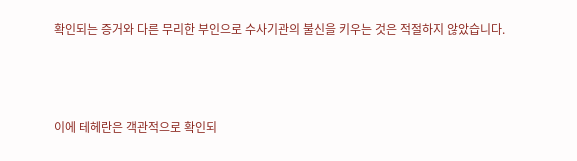확인되는 증거와 다른 무리한 부인으로 수사기관의 불신을 키우는 것은 적절하지 않았습니다.



이에 테헤란은 객관적으로 확인되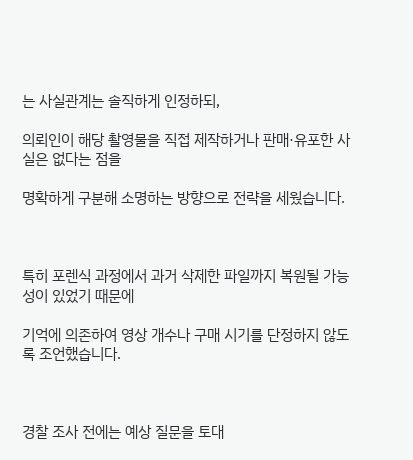는 사실관계는 솔직하게 인정하되,

의뢰인이 해당 촬영물을 직접 제작하거나 판매·유포한 사실은 없다는 점을

명확하게 구분해 소명하는 방향으로 전략을 세웠습니다.



특히 포렌식 과정에서 과거 삭제한 파일까지 복원될 가능성이 있었기 때문에

기억에 의존하여 영상 개수나 구매 시기를 단정하지 않도록 조언했습니다.



경찰 조사 전에는 예상 질문을 토대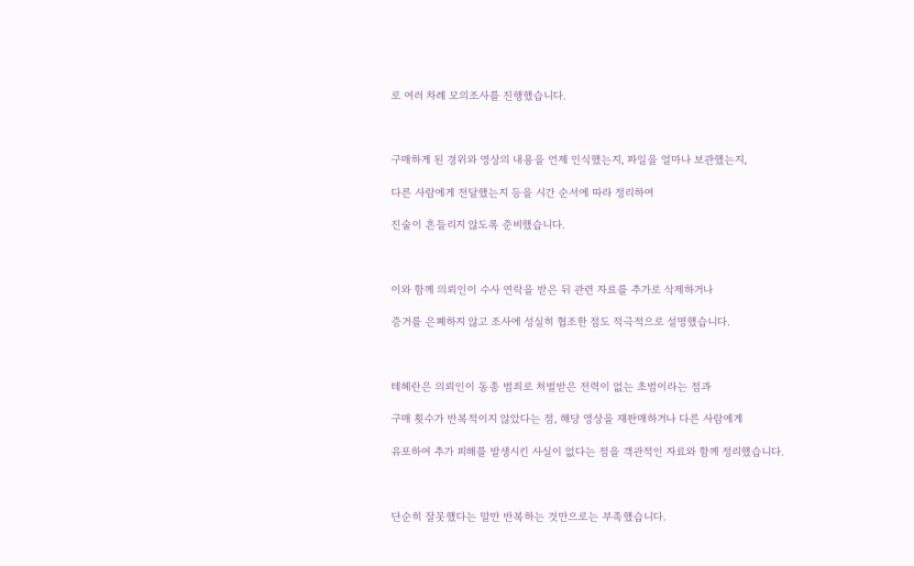로 여러 차례 모의조사를 진행했습니다.



구매하게 된 경위와 영상의 내용을 언제 인식했는지, 파일을 얼마나 보관했는지,

다른 사람에게 전달했는지 등을 시간 순서에 따라 정리하여

진술이 흔들리지 않도록 준비했습니다.



이와 함께 의뢰인이 수사 연락을 받은 뒤 관련 자료를 추가로 삭제하거나

증거를 은폐하지 않고 조사에 성실히 협조한 점도 적극적으로 설명했습니다.



테헤란은 의뢰인이 동종 범죄로 처벌받은 전력이 없는 초범이라는 점과

구매 횟수가 반복적이지 않았다는 점, 해당 영상을 재판매하거나 다른 사람에게

유포하여 추가 피해를 발생시킨 사실이 없다는 점을 객관적인 자료와 함께 정리했습니다.



단순히 잘못했다는 말만 반복하는 것만으로는 부족했습니다.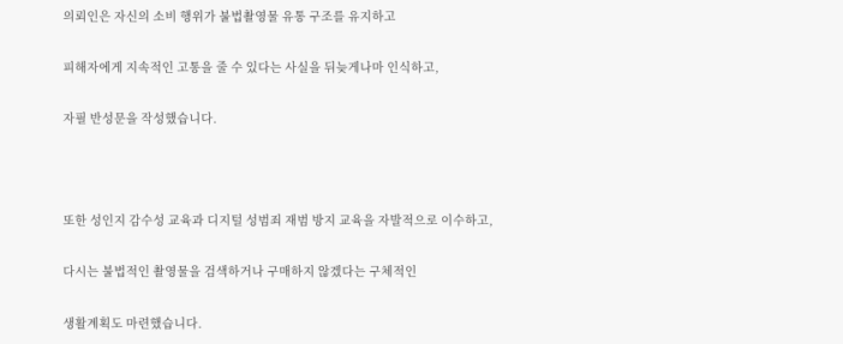의뢰인은 자신의 소비 행위가 불법촬영물 유통 구조를 유지하고

피해자에게 지속적인 고통을 줄 수 있다는 사실을 뒤늦게나마 인식하고,

자필 반성문을 작성했습니다.



또한 성인지 감수성 교육과 디지털 성범죄 재범 방지 교육을 자발적으로 이수하고,

다시는 불법적인 촬영물을 검색하거나 구매하지 않겠다는 구체적인

생활계획도 마련했습니다.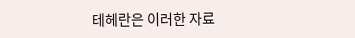테헤란은 이러한 자료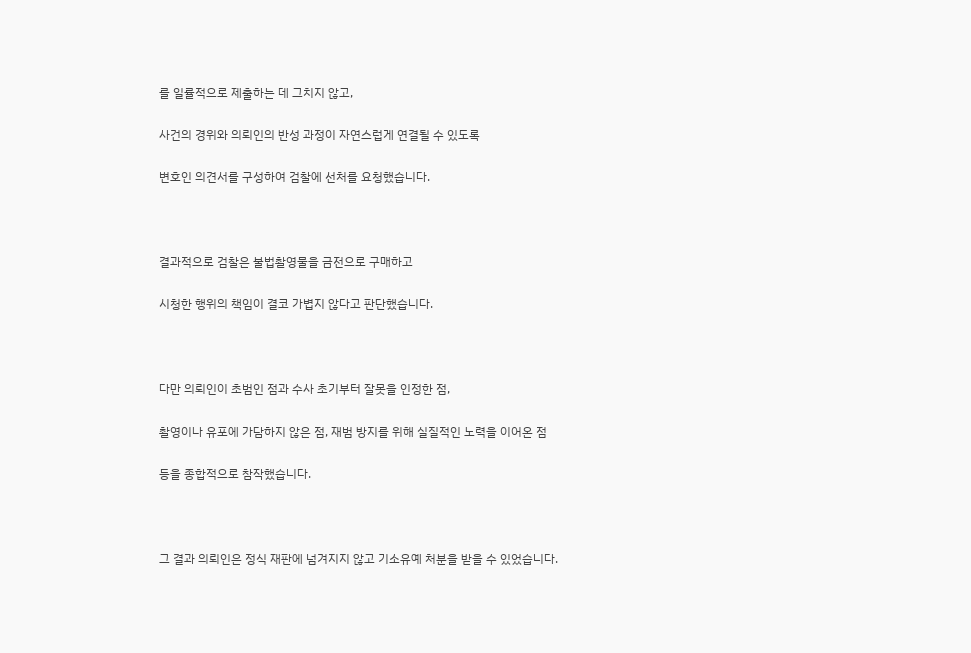를 일률적으로 제출하는 데 그치지 않고,

사건의 경위와 의뢰인의 반성 과정이 자연스럽게 연결될 수 있도록

변호인 의견서를 구성하여 검찰에 선처를 요청했습니다.



결과적으로 검찰은 불법촬영물을 금전으로 구매하고

시청한 행위의 책임이 결코 가볍지 않다고 판단했습니다.



다만 의뢰인이 초범인 점과 수사 초기부터 잘못을 인정한 점,

촬영이나 유포에 가담하지 않은 점, 재범 방지를 위해 실질적인 노력을 이어온 점

등을 종합적으로 참작했습니다.



그 결과 의뢰인은 정식 재판에 넘겨지지 않고 기소유예 처분을 받을 수 있었습니다.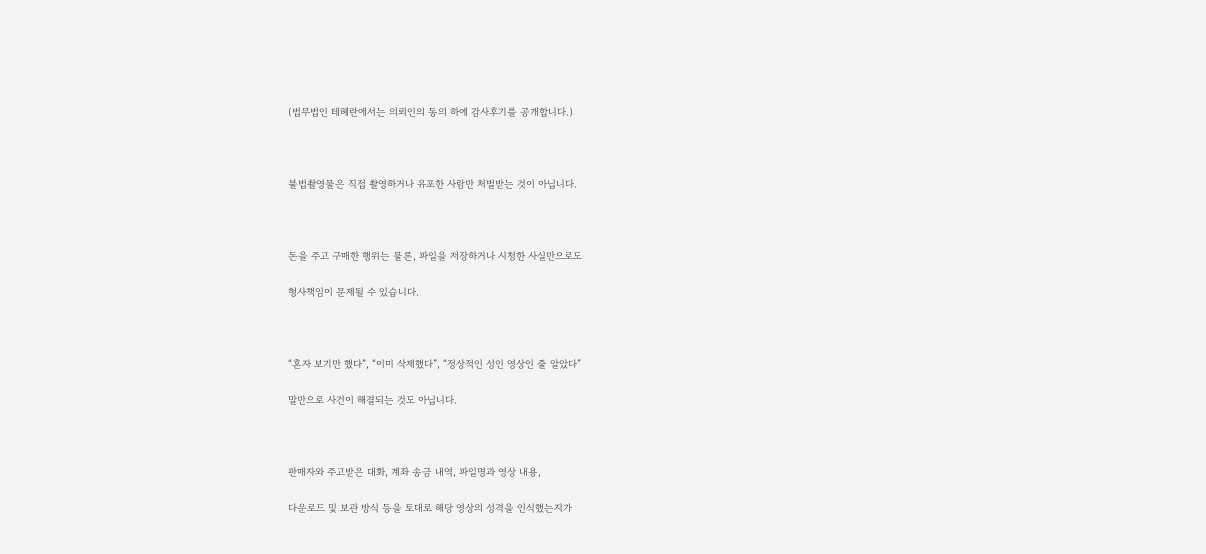(법무법인 테헤란에서는 의뢰인의 동의 하에 감사후기를 공개합니다.)



불법촬영물은 직접 촬영하거나 유포한 사람만 처벌받는 것이 아닙니다.



돈을 주고 구매한 행위는 물론, 파일을 저장하거나 시청한 사실만으로도

형사책임이 문제될 수 있습니다.



“혼자 보기만 했다”, “이미 삭제했다”, “정상적인 성인 영상인 줄 알았다”

말만으로 사건이 해결되는 것도 아닙니다.



판매자와 주고받은 대화, 계좌 송금 내역, 파일명과 영상 내용,

다운로드 및 보관 방식 등을 토대로 해당 영상의 성격을 인식했는지가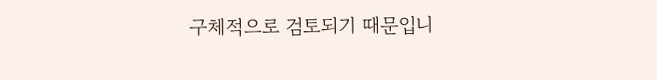구체적으로 검토되기 때문입니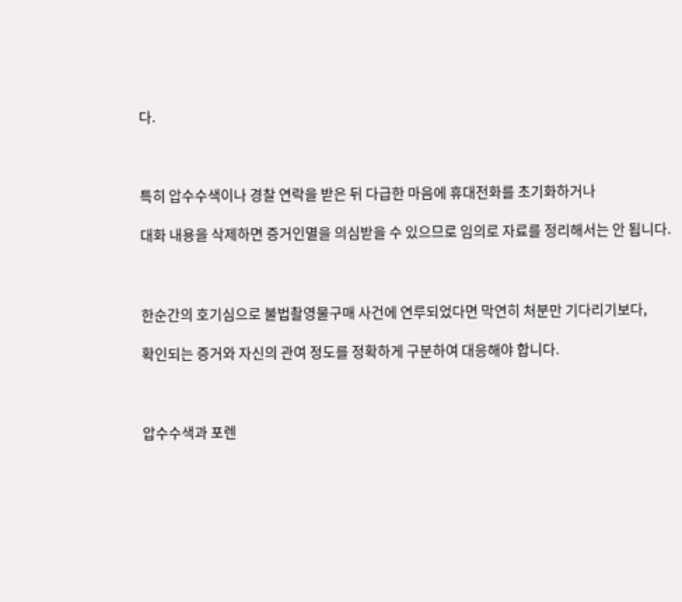다.



특히 압수수색이나 경찰 연락을 받은 뒤 다급한 마음에 휴대전화를 초기화하거나

대화 내용을 삭제하면 증거인멸을 의심받을 수 있으므로 임의로 자료를 정리해서는 안 됩니다.



한순간의 호기심으로 불법촬영물구매 사건에 연루되었다면 막연히 처분만 기다리기보다,

확인되는 증거와 자신의 관여 정도를 정확하게 구분하여 대응해야 합니다.



압수수색과 포렌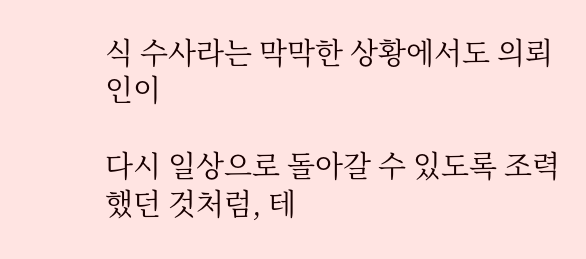식 수사라는 막막한 상황에서도 의뢰인이

다시 일상으로 돌아갈 수 있도록 조력했던 것처럼, 테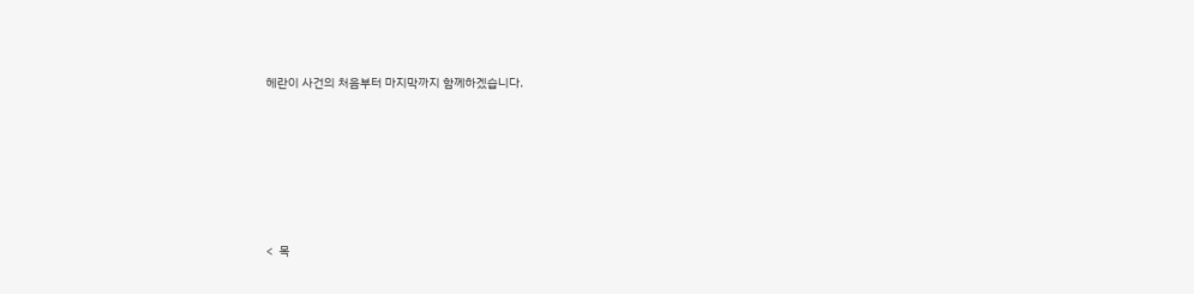헤란이 사건의 처음부터 마지막까지 함께하겠습니다.






<  목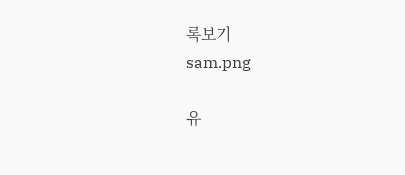록보기
sam.png

유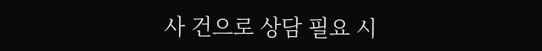사 건으로 상담 필요 시